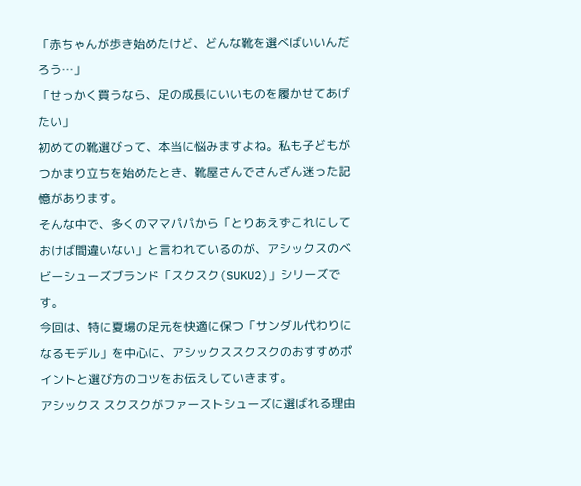「赤ちゃんが歩き始めたけど、どんな靴を選べばいいんだろう…」
「せっかく買うなら、足の成長にいいものを履かせてあげたい」
初めての靴選びって、本当に悩みますよね。私も子どもがつかまり立ちを始めたとき、靴屋さんでさんざん迷った記憶があります。
そんな中で、多くのママパパから「とりあえずこれにしておけば間違いない」と言われているのが、アシックスのベビーシューズブランド「スクスク(SUKU2)」シリーズです。
今回は、特に夏場の足元を快適に保つ「サンダル代わりになるモデル」を中心に、アシックススクスクのおすすめポイントと選び方のコツをお伝えしていきます。
アシックス スクスクがファーストシューズに選ばれる理由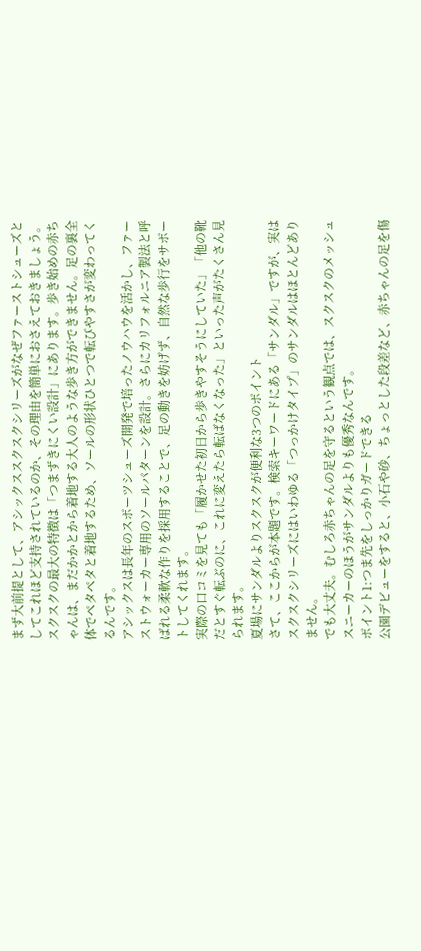まず大前提として、アシックススクスクシリーズがなぜファーストシューズとしてこれほど支持されているのか、その理由を簡単におさえておきましょう。
スクスクの最大の特徴は「つまずきにくい設計」にあります。歩き始めの赤ちゃんは、まだかかとから着地する大人のような歩き方ができません。足の裏全体でペタペタと着地するため、ソールの形状ひとつで転びやすさが変わってくるんです。
アシックスは長年のスポーツシューズ開発で培ったノウハウを活かし、ファーストウォーカー専用のソールパターンを設計。さらにカリフォルニア製法と呼ばれる柔軟な作りを採用することで、足の動きを妨げず、自然な歩行をサポートしてくれます。
実際の口コミを見ても「履かせた初日から歩きやすそうにしていた」「他の靴だとすぐ転ぶのに、これに変えたら転ばなくなった」といった声がたくさん見られます。
夏場にサンダルよりスクスクが便利な3つのポイント
さて、ここからが本題です。検索キーワードにある「サンダル」ですが、実はスクスクシリーズにはいわゆる「つっかけタイプ」のサンダルはほとんどありません。
でも大丈夫。むしろ赤ちゃんの足を守るという観点では、スクスクのメッシュスニーカーのほうがサンダルよりも優秀なんです。
ポイント1:つま先をしっかりガードできる
公園デビューをすると、小石や砂、ちょっとした段差など、赤ちゃんの足を傷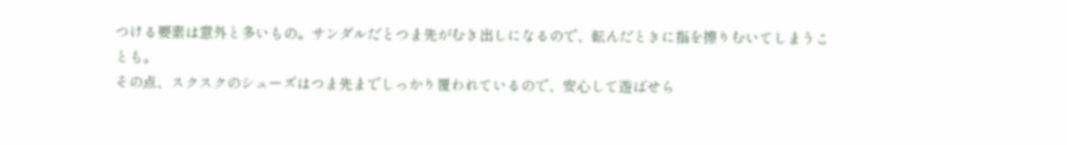つける要素は意外と多いもの。サンダルだとつま先がむき出しになるので、転んだときに指を擦りむいてしまうことも。
その点、スクスクのシューズはつま先までしっかり覆われているので、安心して遊ばせら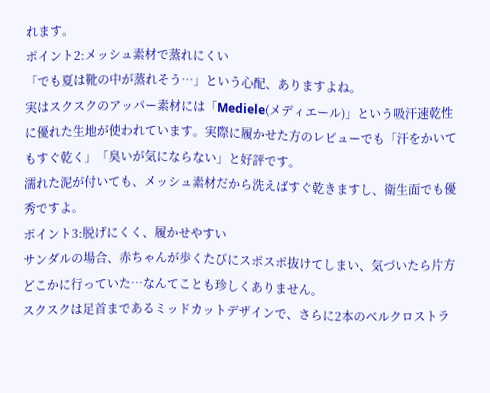れます。
ポイント2:メッシュ素材で蒸れにくい
「でも夏は靴の中が蒸れそう…」という心配、ありますよね。
実はスクスクのアッパー素材には「Mediele(メディエール)」という吸汗速乾性に優れた生地が使われています。実際に履かせた方のレビューでも「汗をかいてもすぐ乾く」「臭いが気にならない」と好評です。
濡れた泥が付いても、メッシュ素材だから洗えばすぐ乾きますし、衛生面でも優秀ですよ。
ポイント3:脱げにくく、履かせやすい
サンダルの場合、赤ちゃんが歩くたびにスポスポ抜けてしまい、気づいたら片方どこかに行っていた…なんてことも珍しくありません。
スクスクは足首まであるミッドカットデザインで、さらに2本のベルクロストラ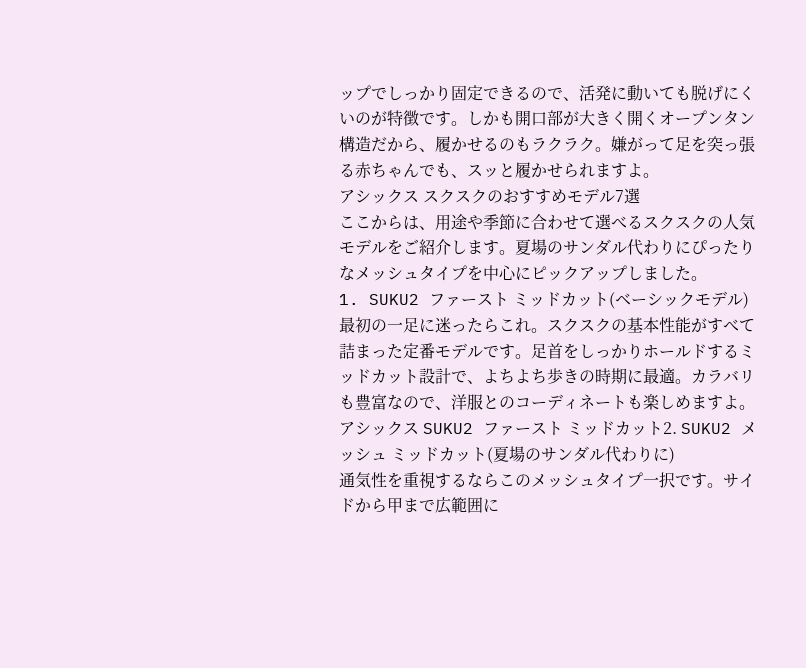ップでしっかり固定できるので、活発に動いても脱げにくいのが特徴です。しかも開口部が大きく開くオープンタン構造だから、履かせるのもラクラク。嫌がって足を突っ張る赤ちゃんでも、スッと履かせられますよ。
アシックス スクスクのおすすめモデル7選
ここからは、用途や季節に合わせて選べるスクスクの人気モデルをご紹介します。夏場のサンダル代わりにぴったりなメッシュタイプを中心にピックアップしました。
1. SUKU2 ファースト ミッドカット(ベーシックモデル)
最初の一足に迷ったらこれ。スクスクの基本性能がすべて詰まった定番モデルです。足首をしっかりホールドするミッドカット設計で、よちよち歩きの時期に最適。カラバリも豊富なので、洋服とのコーディネートも楽しめますよ。
アシックス SUKU2 ファースト ミッドカット2. SUKU2 メッシュ ミッドカット(夏場のサンダル代わりに)
通気性を重視するならこのメッシュタイプ一択です。サイドから甲まで広範囲に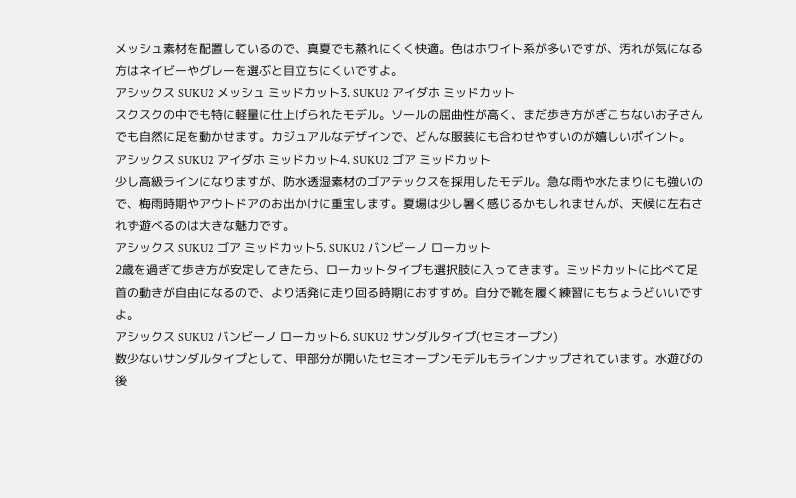メッシュ素材を配置しているので、真夏でも蒸れにくく快適。色はホワイト系が多いですが、汚れが気になる方はネイビーやグレーを選ぶと目立ちにくいですよ。
アシックス SUKU2 メッシュ ミッドカット3. SUKU2 アイダホ ミッドカット
スクスクの中でも特に軽量に仕上げられたモデル。ソールの屈曲性が高く、まだ歩き方がぎこちないお子さんでも自然に足を動かせます。カジュアルなデザインで、どんな服装にも合わせやすいのが嬉しいポイント。
アシックス SUKU2 アイダホ ミッドカット4. SUKU2 ゴア ミッドカット
少し高級ラインになりますが、防水透湿素材のゴアテックスを採用したモデル。急な雨や水たまりにも強いので、梅雨時期やアウトドアのお出かけに重宝します。夏場は少し暑く感じるかもしれませんが、天候に左右されず遊べるのは大きな魅力です。
アシックス SUKU2 ゴア ミッドカット5. SUKU2 バンビーノ ローカット
2歳を過ぎて歩き方が安定してきたら、ローカットタイプも選択肢に入ってきます。ミッドカットに比べて足首の動きが自由になるので、より活発に走り回る時期におすすめ。自分で靴を履く練習にもちょうどいいですよ。
アシックス SUKU2 バンビーノ ローカット6. SUKU2 サンダルタイプ(セミオープン)
数少ないサンダルタイプとして、甲部分が開いたセミオープンモデルもラインナップされています。水遊びの後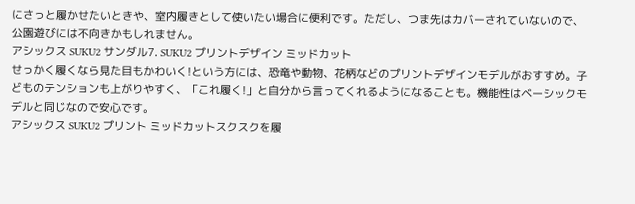にさっと履かせたいときや、室内履きとして使いたい場合に便利です。ただし、つま先はカバーされていないので、公園遊びには不向きかもしれません。
アシックス SUKU2 サンダル7. SUKU2 プリントデザイン ミッドカット
せっかく履くなら見た目もかわいく!という方には、恐竜や動物、花柄などのプリントデザインモデルがおすすめ。子どものテンションも上がりやすく、「これ履く!」と自分から言ってくれるようになることも。機能性はベーシックモデルと同じなので安心です。
アシックス SUKU2 プリント ミッドカットスクスクを履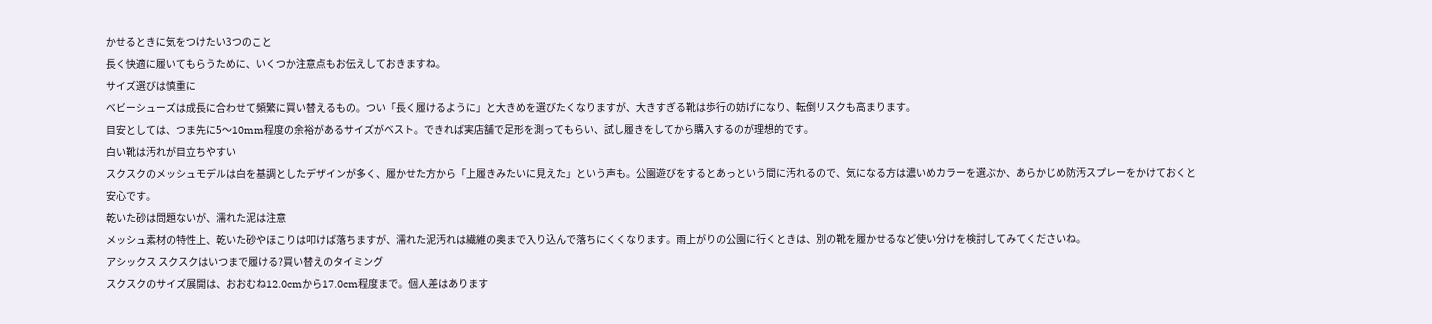かせるときに気をつけたい3つのこと
長く快適に履いてもらうために、いくつか注意点もお伝えしておきますね。
サイズ選びは慎重に
ベビーシューズは成長に合わせて頻繁に買い替えるもの。つい「長く履けるように」と大きめを選びたくなりますが、大きすぎる靴は歩行の妨げになり、転倒リスクも高まります。
目安としては、つま先に5〜10mm程度の余裕があるサイズがベスト。できれば実店舗で足形を測ってもらい、試し履きをしてから購入するのが理想的です。
白い靴は汚れが目立ちやすい
スクスクのメッシュモデルは白を基調としたデザインが多く、履かせた方から「上履きみたいに見えた」という声も。公園遊びをするとあっという間に汚れるので、気になる方は濃いめカラーを選ぶか、あらかじめ防汚スプレーをかけておくと安心です。
乾いた砂は問題ないが、濡れた泥は注意
メッシュ素材の特性上、乾いた砂やほこりは叩けば落ちますが、濡れた泥汚れは繊維の奥まで入り込んで落ちにくくなります。雨上がりの公園に行くときは、別の靴を履かせるなど使い分けを検討してみてくださいね。
アシックス スクスクはいつまで履ける?買い替えのタイミング
スクスクのサイズ展開は、おおむね12.0cmから17.0cm程度まで。個人差はあります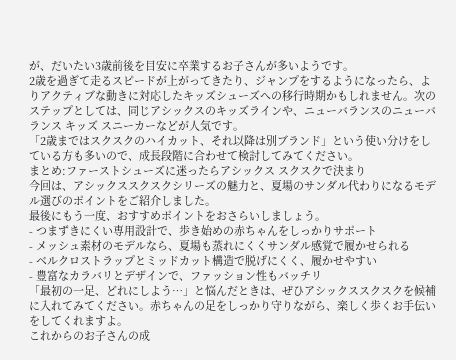が、だいたい3歳前後を目安に卒業するお子さんが多いようです。
2歳を過ぎて走るスピードが上がってきたり、ジャンプをするようになったら、よりアクティブな動きに対応したキッズシューズへの移行時期かもしれません。次のステップとしては、同じアシックスのキッズラインや、ニューバランスのニューバランス キッズ スニーカーなどが人気です。
「2歳まではスクスクのハイカット、それ以降は別ブランド」という使い分けをしている方も多いので、成長段階に合わせて検討してみてください。
まとめ:ファーストシューズに迷ったらアシックス スクスクで決まり
今回は、アシックススクスクシリーズの魅力と、夏場のサンダル代わりになるモデル選びのポイントをご紹介しました。
最後にもう一度、おすすめポイントをおさらいしましょう。
- つまずきにくい専用設計で、歩き始めの赤ちゃんをしっかりサポート
- メッシュ素材のモデルなら、夏場も蒸れにくくサンダル感覚で履かせられる
- ベルクロストラップとミッドカット構造で脱げにくく、履かせやすい
- 豊富なカラバリとデザインで、ファッション性もバッチリ
「最初の一足、どれにしよう…」と悩んだときは、ぜひアシックススクスクを候補に入れてみてください。赤ちゃんの足をしっかり守りながら、楽しく歩くお手伝いをしてくれますよ。
これからのお子さんの成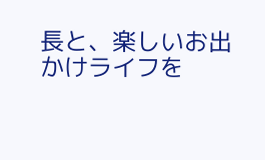長と、楽しいお出かけライフを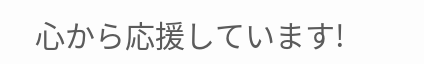心から応援しています!